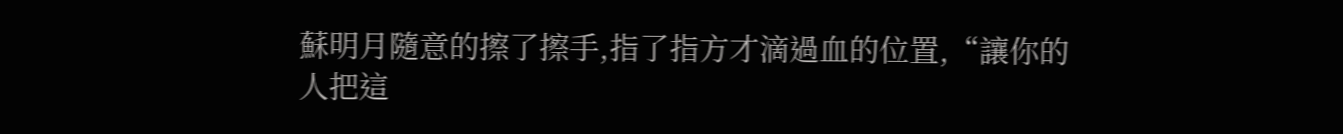蘇明月隨意的擦了擦手,指了指方才滴過血的位置,“讓你的人把這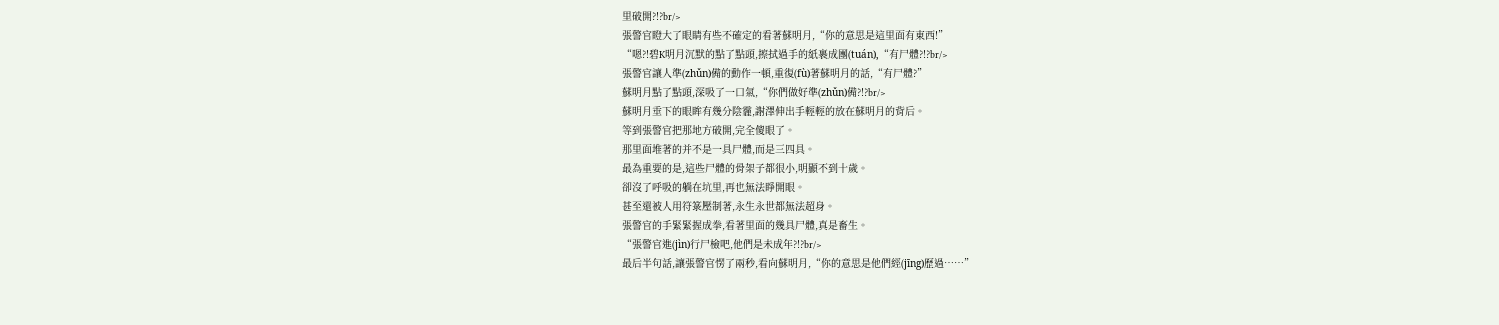里破開?!?br/>
張警官瞪大了眼睛有些不確定的看著蘇明月,“你的意思是這里面有東西!”
“嗯?!碧K明月沉默的點了點頭,擦拭過手的紙裹成團(tuán),“有尸體?!?br/>
張警官讓人準(zhǔn)備的動作一頓,重復(fù)著蘇明月的話,“有尸體?”
蘇明月點了點頭,深吸了一口氣,“你們做好準(zhǔn)備?!?br/>
蘇明月垂下的眼眸有幾分陰霾,謝澤伸出手輕輕的放在蘇明月的背后。
等到張警官把那地方破開,完全傻眼了。
那里面堆著的并不是一具尸體,而是三四具。
最為重要的是,這些尸體的骨架子都很小,明顯不到十歲。
卻沒了呼吸的躺在坑里,再也無法睜開眼。
甚至還被人用符箓壓制著,永生永世都無法超身。
張警官的手緊緊握成拳,看著里面的幾具尸體,真是畜生。
“張警官進(jìn)行尸檢吧,他們是未成年?!?br/>
最后半句話,讓張警官愣了兩秒,看向蘇明月,“你的意思是他們經(jīng)歷過……”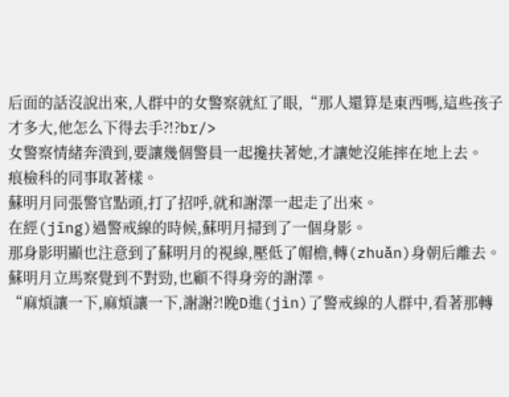后面的話沒說出來,人群中的女警察就紅了眼,“那人還算是東西嗎,這些孩子才多大,他怎么下得去手?!?br/>
女警察情緒奔潰到,要讓幾個警員一起攙扶著她,才讓她沒能摔在地上去。
痕檢科的同事取著樣。
蘇明月同張警官點頭,打了招呼,就和謝澤一起走了出來。
在經(jīng)過警戒線的時候,蘇明月掃到了一個身影。
那身影明顯也注意到了蘇明月的視線,壓低了帽檐,轉(zhuǎn)身朝后離去。
蘇明月立馬察覺到不對勁,也顧不得身旁的謝澤。
“麻煩讓一下,麻煩讓一下,謝謝?!睌D進(jìn)了警戒線的人群中,看著那轉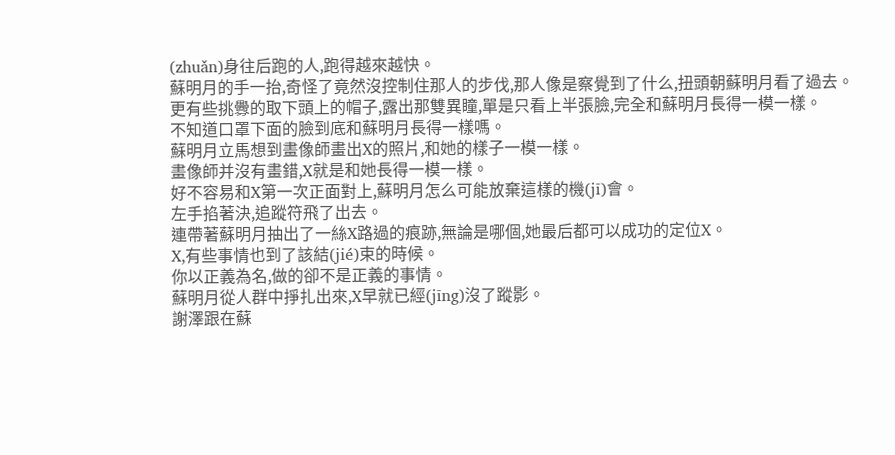(zhuǎn)身往后跑的人,跑得越來越快。
蘇明月的手一抬,奇怪了竟然沒控制住那人的步伐,那人像是察覺到了什么,扭頭朝蘇明月看了過去。
更有些挑釁的取下頭上的帽子,露出那雙異瞳,單是只看上半張臉,完全和蘇明月長得一模一樣。
不知道口罩下面的臉到底和蘇明月長得一樣嗎。
蘇明月立馬想到畫像師畫出X的照片,和她的樣子一模一樣。
畫像師并沒有畫錯,X就是和她長得一模一樣。
好不容易和X第一次正面對上,蘇明月怎么可能放棄這樣的機(jī)會。
左手掐著決,追蹤符飛了出去。
連帶著蘇明月抽出了一絲X路過的痕跡,無論是哪個,她最后都可以成功的定位X。
X,有些事情也到了該結(jié)束的時候。
你以正義為名,做的卻不是正義的事情。
蘇明月從人群中掙扎出來,X早就已經(jīng)沒了蹤影。
謝澤跟在蘇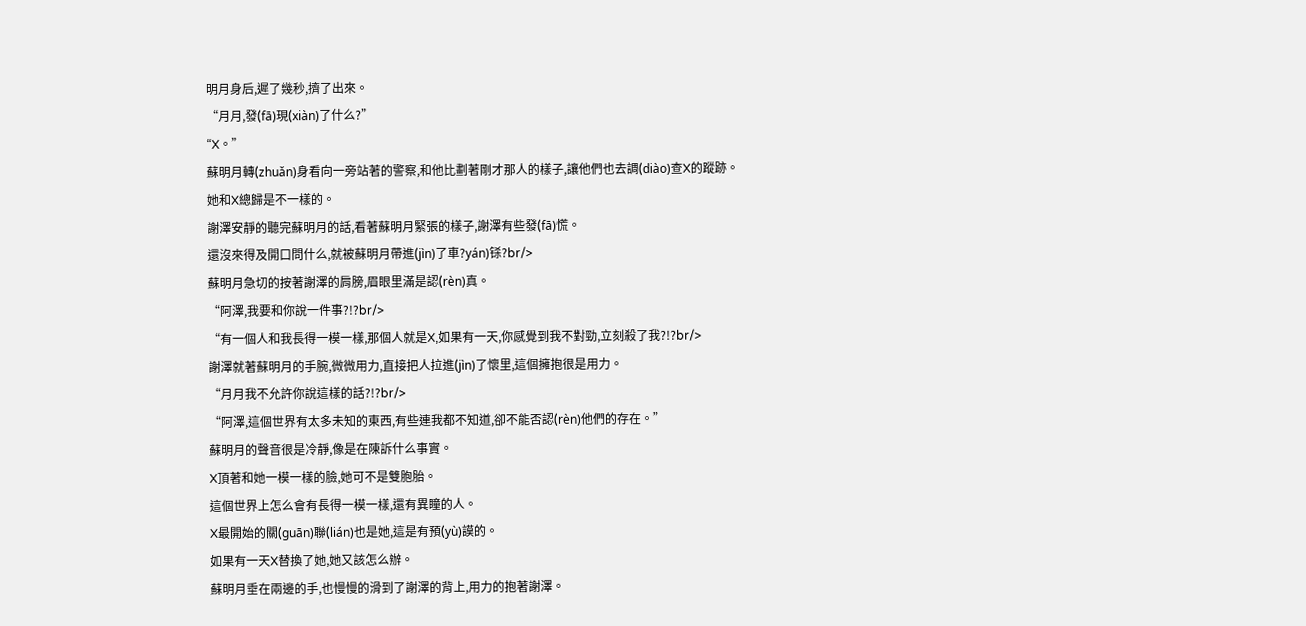明月身后,遲了幾秒,擠了出來。
“月月,發(fā)現(xiàn)了什么?”
“X。”
蘇明月轉(zhuǎn)身看向一旁站著的警察,和他比劃著剛才那人的樣子,讓他們也去調(diào)查X的蹤跡。
她和X總歸是不一樣的。
謝澤安靜的聽完蘇明月的話,看著蘇明月緊張的樣子,謝澤有些發(fā)慌。
還沒來得及開口問什么,就被蘇明月帶進(jìn)了車?yán)铩?br/>
蘇明月急切的按著謝澤的肩膀,眉眼里滿是認(rèn)真。
“阿澤,我要和你說一件事?!?br/>
“有一個人和我長得一模一樣,那個人就是X,如果有一天,你感覺到我不對勁,立刻殺了我?!?br/>
謝澤就著蘇明月的手腕,微微用力,直接把人拉進(jìn)了懷里,這個擁抱很是用力。
“月月我不允許你說這樣的話?!?br/>
“阿澤,這個世界有太多未知的東西,有些連我都不知道,卻不能否認(rèn)他們的存在。”
蘇明月的聲音很是冷靜,像是在陳訴什么事實。
X頂著和她一模一樣的臉,她可不是雙胞胎。
這個世界上怎么會有長得一模一樣,還有異瞳的人。
X最開始的關(guān)聯(lián)也是她,這是有預(yù)謨的。
如果有一天X替換了她,她又該怎么辦。
蘇明月垂在兩邊的手,也慢慢的滑到了謝澤的背上,用力的抱著謝澤。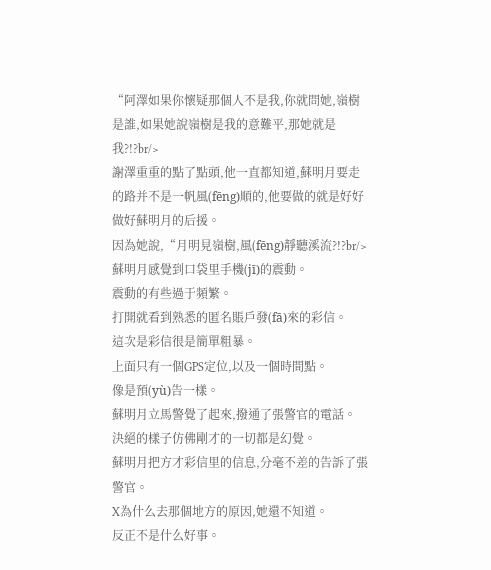“阿澤如果你懷疑那個人不是我,你就問她,嶺樹是誰,如果她說嶺樹是我的意難平,那她就是我?!?br/>
謝澤重重的點了點頭,他一直都知道,蘇明月要走的路并不是一帆風(fēng)順的,他要做的就是好好做好蘇明月的后援。
因為她說,“月明見嶺樹,風(fēng)靜聽溪流?!?br/>
蘇明月感覺到口袋里手機(jī)的震動。
震動的有些過于頻繁。
打開就看到熟悉的匿名賬戶發(fā)來的彩信。
這次是彩信很是簡單粗暴。
上面只有一個GPS定位,以及一個時間點。
像是預(yù)告一樣。
蘇明月立馬警覺了起來,撥通了張警官的電話。
決絕的樣子仿佛剛才的一切都是幻覺。
蘇明月把方才彩信里的信息,分毫不差的告訴了張警官。
X為什么去那個地方的原因,她還不知道。
反正不是什么好事。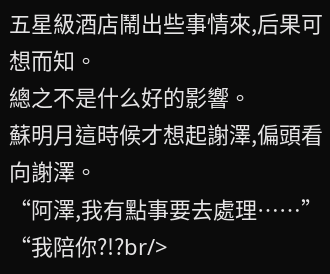五星級酒店鬧出些事情來,后果可想而知。
總之不是什么好的影響。
蘇明月這時候才想起謝澤,偏頭看向謝澤。
“阿澤,我有點事要去處理……”
“我陪你?!?br/>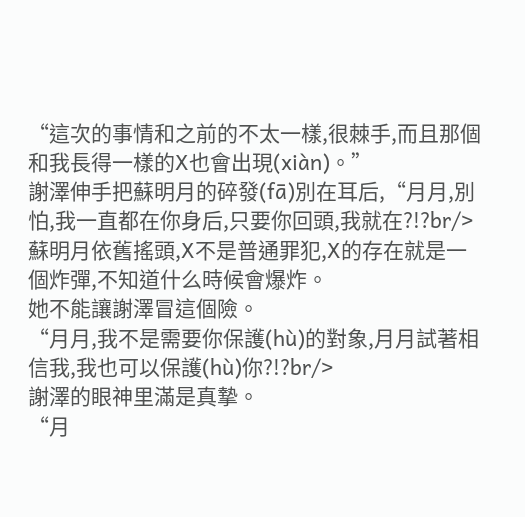“這次的事情和之前的不太一樣,很棘手,而且那個和我長得一樣的X也會出現(xiàn)。”
謝澤伸手把蘇明月的碎發(fā)別在耳后,“月月,別怕,我一直都在你身后,只要你回頭,我就在?!?br/>
蘇明月依舊搖頭,X不是普通罪犯,X的存在就是一個炸彈,不知道什么時候會爆炸。
她不能讓謝澤冒這個險。
“月月,我不是需要你保護(hù)的對象,月月試著相信我,我也可以保護(hù)你?!?br/>
謝澤的眼神里滿是真摯。
“月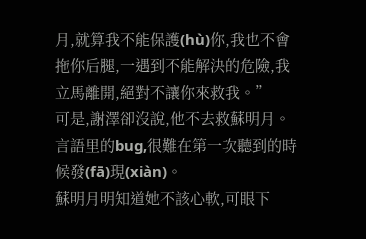月,就算我不能保護(hù)你,我也不會拖你后腿,一遇到不能解決的危險,我立馬離開,絕對不讓你來救我。”
可是,謝澤卻沒說,他不去救蘇明月。
言語里的bug,很難在第一次聽到的時候發(fā)現(xiàn)。
蘇明月明知道她不該心軟,可眼下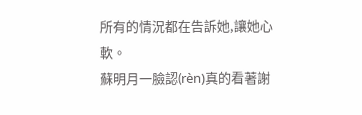所有的情況都在告訴她,讓她心軟。
蘇明月一臉認(rèn)真的看著謝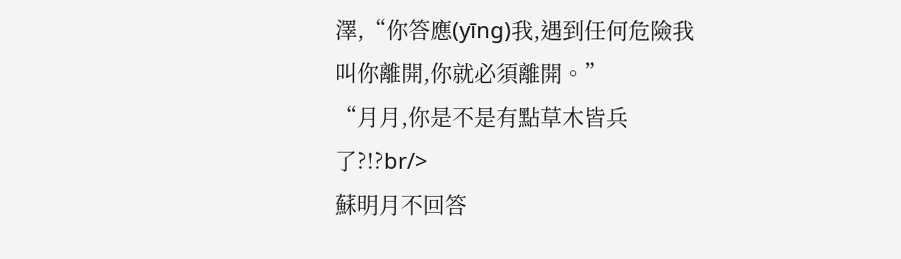澤,“你答應(yīng)我,遇到任何危險我叫你離開,你就必須離開。”
“月月,你是不是有點草木皆兵了?!?br/>
蘇明月不回答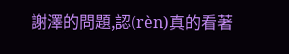謝澤的問題,認(rèn)真的看著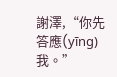謝澤,“你先答應(yīng)我。”